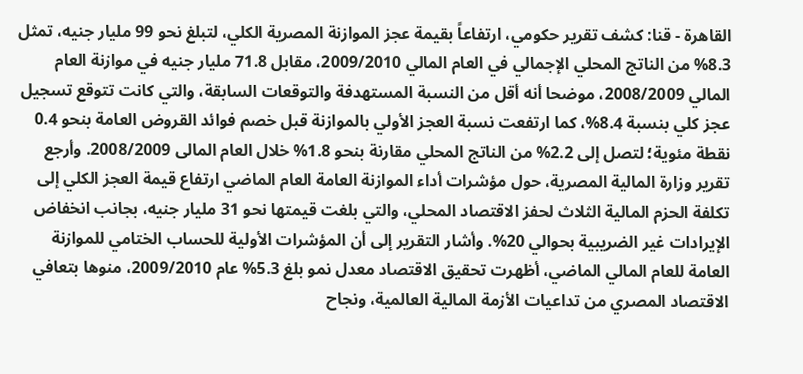القاهرة - قنا: كشف تقرير حكومي، ارتفاعاً بقيمة عجز الموازنة المصرية الكلي، لتبلغ نحو 99 مليار جنيه، تمثل 8.3% من الناتج المحلي الإجمالي في العام المالي 2009/2010، مقابل 71.8 مليار جنيه في موازنة العام المالي 2008/2009، موضحا أنه أقل من النسبة المستهدفة والتوقعات السابقة، والتي كانت تتوقع تسجيل عجز كلي بنسبة 8.4%، كما ارتفعت نسبة العجز الأولي بالموازنة قبل خصم فوائد القروض العامة بنحو 0.4 نقطة مئوية؛ لتصل إلى 2.2% من الناتج المحلي مقارنة بنحو 1.8% خلال العام المالى 2008/2009. وأرجع تقرير وزارة المالية المصرية، حول مؤشرات أداء الموازنة العامة العام الماضي ارتفاع قيمة العجز الكلي إلى تكلفة الحزم المالية الثلاث لحفز الاقتصاد المحلي، والتي بلغت قيمتها نحو 31 مليار جنيه، بجانب انخفاض الإيرادات غير الضريبية بحوالي 20%. وأشار التقرير إلى أن المؤشرات الأولية للحساب الختامي للموازنة العامة للعام المالي الماضي، أظهرت تحقيق الاقتصاد معدل نمو بلغ 5.3% عام 2009/2010، منوها بتعافي الاقتصاد المصري من تداعيات الأزمة المالية العالمية، ونجاح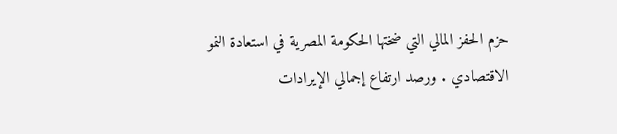حزم الحفز المالي التي ضختها الحكومة المصرية في استعادة النمو الاقتصادي . ورصد ارتفاع إجمالي الإيرادات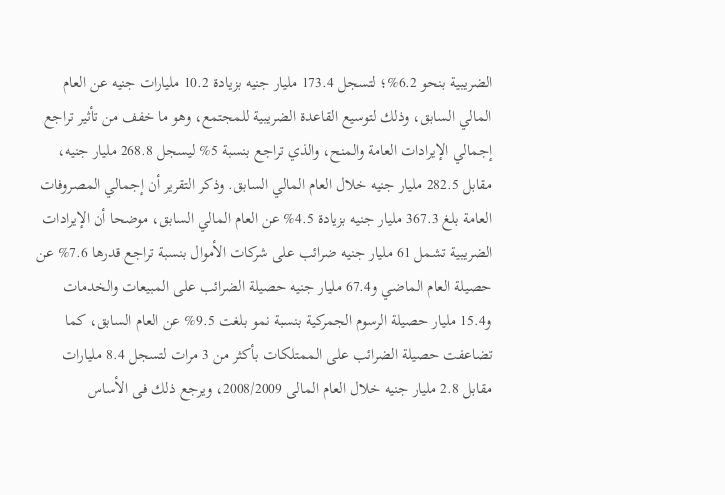الضريبية بنحو 6.2%؛ لتسجل 173.4 مليار جنيه بزيادة 10.2 مليارات جنيه عن العام المالي السابق، وذلك لتوسيع القاعدة الضريبية للمجتمع، وهو ما خفف من تأثير تراجع إجمالي الإيرادات العامة والمنح، والذي تراجع بنسبة 5% ليسجل 268.8 مليار جنيه، مقابل 282.5 مليار جنيه خلال العام المالي السابق. وذكر التقرير أن إجمالي المصروفات العامة بلغ 367.3 مليار جنيه بزيادة 4.5% عن العام المالي السابق، موضحا أن الإيرادات الضريبية تشمل 61 مليار جنيه ضرائب على شركات الأموال بنسبة تراجع قدرها 7.6% عن حصيلة العام الماضي و67.4 مليار جنيه حصيلة الضرائب على المبيعات والخدمات و15.4 مليار حصيلة الرسوم الجمركية بنسبة نمو بلغت 9.5% عن العام السابق، كما تضاعفت حصيلة الضرائب على الممتلكات بأكثر من 3 مرات لتسجل 8.4 مليارات مقابل 2.8 مليار جنيه خلال العام المالى 2008/2009، ويرجع ذلك فى الأساس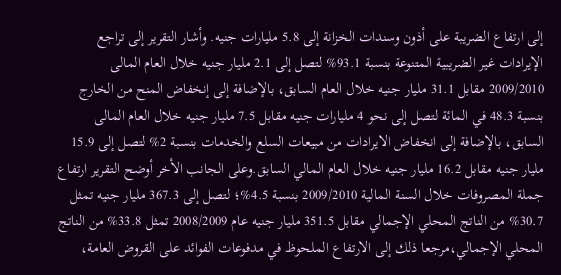إلى ارتفاع الضريبة على أذون وسندات الخزانة إلى 5.8 مليارات جنيه. وأشار التقرير إلى تراجع الإيرادات غير الضريبية المتنوعة بنسبة 93.1% لتصل إلى 2.1 مليار جنيه خلال العام المالى 2009/2010 مقابل 31.1 مليار جنيه خلال العام السابق، بالإضافة إلى إنخفاض المنح من الخارج بنسبة 48.3 في المائة لتصل إلى نحو 4 مليارات جنيه مقابل 7.5 مليار جنيه خلال العام المالى السابق، بالإضافة إلى انخفاض الايرادات من مبيعات السلع والخدمات بنسبة 2% لتصل إلى 15.9 مليار جنيه مقابل 16.2 مليار جنيه خلال العام المالي السابق.وعلى الجانب الأخر أوضح التقرير ارتفاع جملة المصروفات خلال السنة المالية 2009/2010 بنسبة 4.5%؛ لتصل إلى 367.3 مليار جنيه تمثل 30.7% من الناتج المحلي الإجمالي مقابل 351.5 مليار جنيه عام 2008/2009 تمثل 33.8% من الناتج المحلي الإجمالي،مرجعا ذلك إلى الارتفاع الملحوظ في مدفوعات الفوائد على القروض العامة،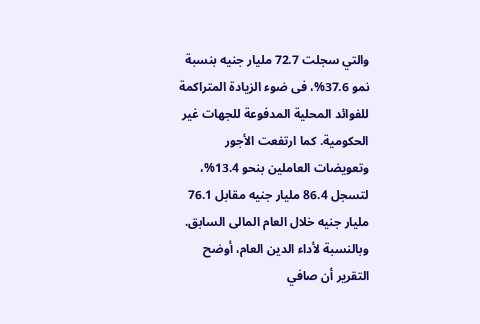والتي سجلت 72.7 مليار جنيه بنسبة نمو 37.6%، فى ضوء الزيادة المتراكمة للفوائد المحلية المدفوعة للجهات غير الحكومية. كما ارتفعت الأجور وتعويضات العاملين بنحو 13.4%، لتسجل 86.4 مليار جنيه مقابل 76.1 مليار جنيه خلال العام المالى السابق.
وبالنسبة لأداء الدين العام، أوضح التقرير أن صافي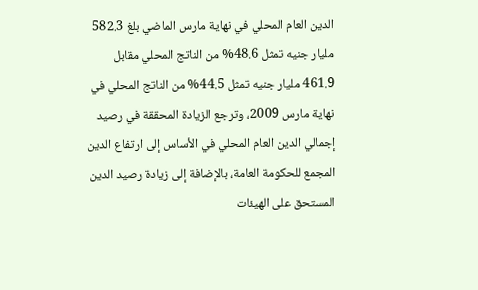الدين العام المحلي في نهاية مارس الماضي بلغ 582.3 مليار جنيه تمثل 48.6% من الناتج المحلي مقابل 461.9 مليار جنيه تمثل 44.5% من الناتج المحلي في نهاية مارس 2009، وترجع الزيادة المحققة في رصيد إجمالي الدين العام المحلي في الأساس إلى ارتفاع الدين المجمع للحكومة العامة، بالإضافة إلى زيادة رصيد الدين المستحق على الهيئات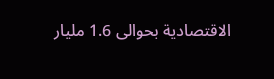الاقتصادية بحوالى 1.6 مليار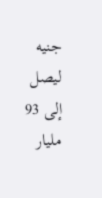جنيه ليصل إلى 93 مليار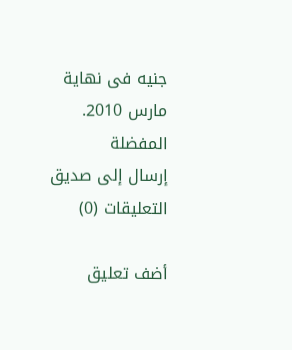جنيه فى نهاية مارس 2010.
المفضلة
إرسال إلى صديق
التعليقات (0)

أضف تعليق